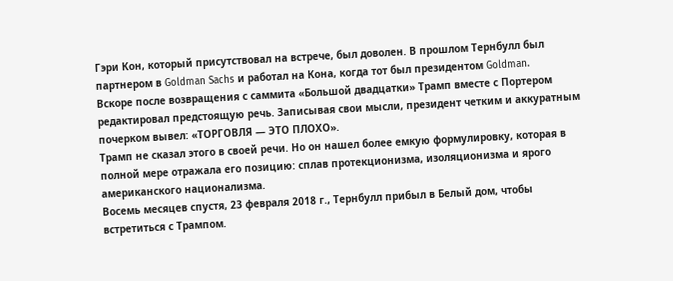Гэри Кон, который присутствовал на встрече, был доволен. В прошлом Тернбулл был партнером в Goldman Sachs и работал на Кона, когда тот был президентом Goldman.
Вскоре после возвращения с саммита «Большой двадцатки» Трамп вместе с Портером редактировал предстоящую речь. Записывая свои мысли, президент четким и аккуратным почерком вывел: «ТОРГОВЛЯ — ЭТО ПЛОХО».
Трамп не сказал этого в своей речи. Но он нашел более емкую формулировку, которая в полной мере отражала его позицию: сплав протекционизма, изоляционизма и ярого американского национализма.
Восемь месяцев спустя, 23 февраля 2018 г., Тернбулл прибыл в Белый дом, чтобы встретиться с Трампом.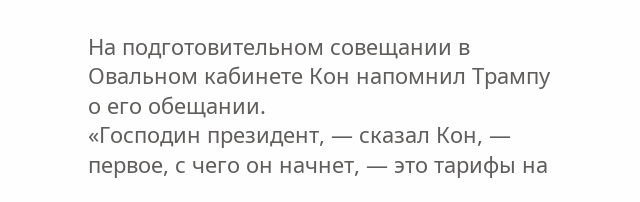На подготовительном совещании в Овальном кабинете Кон напомнил Трампу о его обещании.
«Господин президент, — сказал Кон, — первое, с чего он начнет, — это тарифы на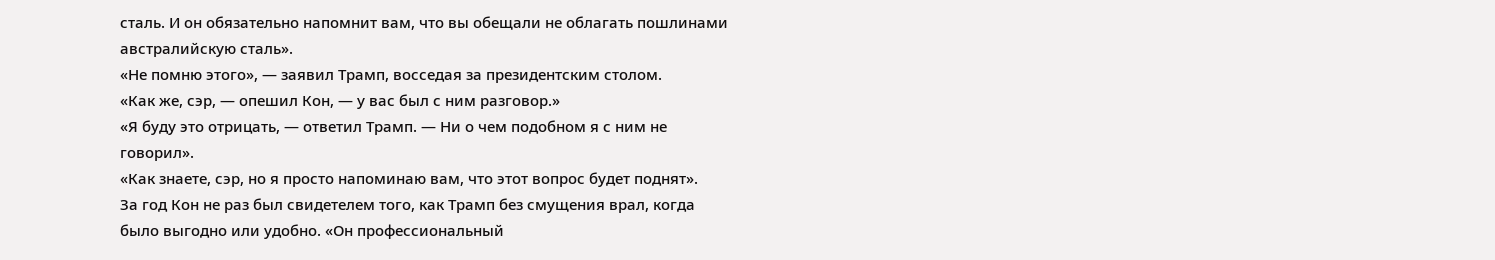сталь. И он обязательно напомнит вам, что вы обещали не облагать пошлинами австралийскую сталь».
«Не помню этого», — заявил Трамп, восседая за президентским столом.
«Как же, сэр, — опешил Кон, — у вас был с ним разговор.»
«Я буду это отрицать, — ответил Трамп. — Ни о чем подобном я с ним не говорил».
«Как знаете, сэр, но я просто напоминаю вам, что этот вопрос будет поднят».
За год Кон не раз был свидетелем того, как Трамп без смущения врал, когда было выгодно или удобно. «Он профессиональный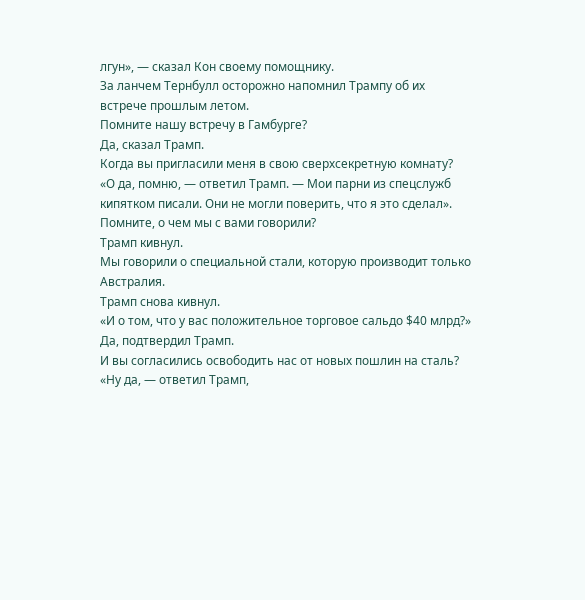лгун», — сказал Кон своему помощнику.
За ланчем Тернбулл осторожно напомнил Трампу об их встрече прошлым летом.
Помните нашу встречу в Гамбурге?
Да, сказал Трамп.
Когда вы пригласили меня в свою сверхсекретную комнату?
«О да, помню, — ответил Трамп. — Мои парни из спецслужб кипятком писали. Они не могли поверить, что я это сделал».
Помните, о чем мы с вами говорили?
Трамп кивнул.
Мы говорили о специальной стали, которую производит только Австралия.
Трамп снова кивнул.
«И о том, что у вас положительное торговое сальдо $40 млрд?»
Да, подтвердил Трамп.
И вы согласились освободить нас от новых пошлин на сталь?
«Ну да, — ответил Трамп,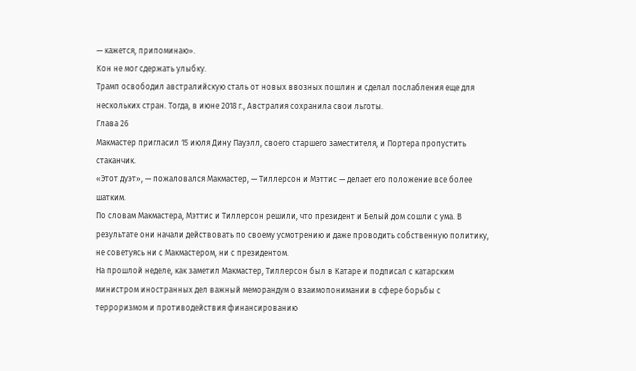— кажется, припоминаю».
Кон не мог сдержать улыбку.
Трамп освободил австралийскую сталь от новых ввозных пошлин и сделал послабления еще для нескольких стран. Тогда, в июне 2018 г., Австралия сохранила свои льготы.
Глава 26
Макмастер пригласил 15 июля Дину Пауэлл, своего старшего заместителя, и Портера пропустить стаканчик.
«Этот дуэт», — пожаловался Макмастер, — Тиллерсон и Мэттис — делает его положение все более шатким.
По словам Макмастера, Мэттис и Тиллерсон решили, что президент и Белый дом сошли с ума. В результате они начали действовать по своему усмотрению и даже проводить собственную политику, не советуясь ни с Макмастером, ни с президентом.
На прошлой неделе, как заметил Макмастер, Тиллерсон был в Катаре и подписал с катарским министром иностранных дел важный меморандум о взаимопонимании в сфере борьбы с терроризмом и противодействия финансированию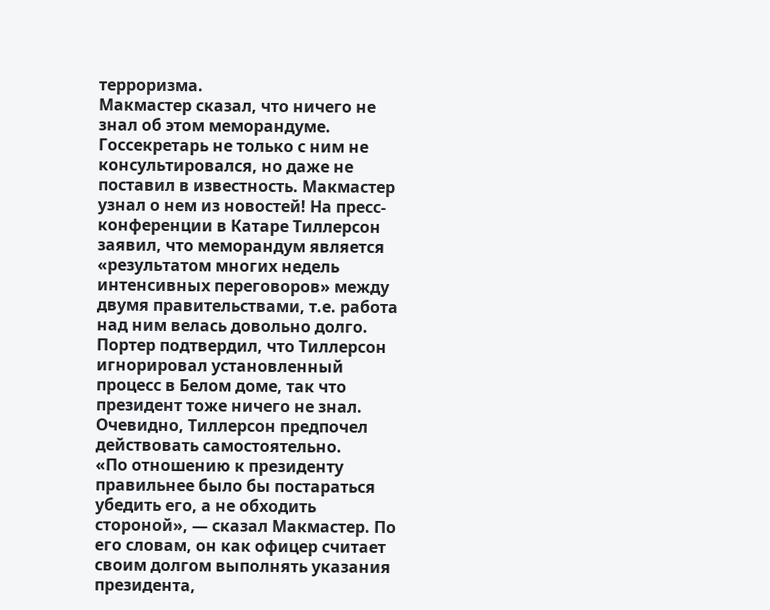терроризма.
Макмастер сказал, что ничего не знал об этом меморандуме. Госсекретарь не только с ним не консультировался, но даже не поставил в известность. Макмастер узнал о нем из новостей! На пресс-конференции в Катаре Тиллерсон заявил, что меморандум является «результатом многих недель интенсивных переговоров» между двумя правительствами, т.е. работа над ним велась довольно долго.
Портер подтвердил, что Тиллерсон игнорировал установленный процесс в Белом доме, так что президент тоже ничего не знал. Очевидно, Тиллерсон предпочел действовать самостоятельно.
«По отношению к президенту правильнее было бы постараться убедить его, а не обходить стороной», — сказал Макмастер. По его словам, он как офицер считает своим долгом выполнять указания президента,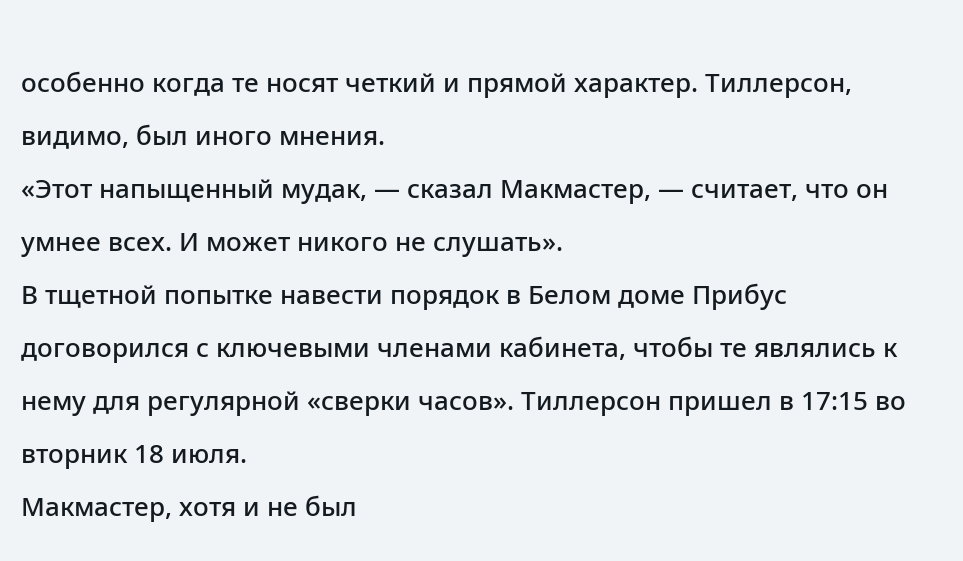особенно когда те носят четкий и прямой характер. Тиллерсон, видимо, был иного мнения.
«Этот напыщенный мудак, — сказал Макмастер, — считает, что он умнее всех. И может никого не слушать».
В тщетной попытке навести порядок в Белом доме Прибус договорился с ключевыми членами кабинета, чтобы те являлись к нему для регулярной «сверки часов». Тиллерсон пришел в 17:15 во вторник 18 июля.
Макмастер, хотя и не был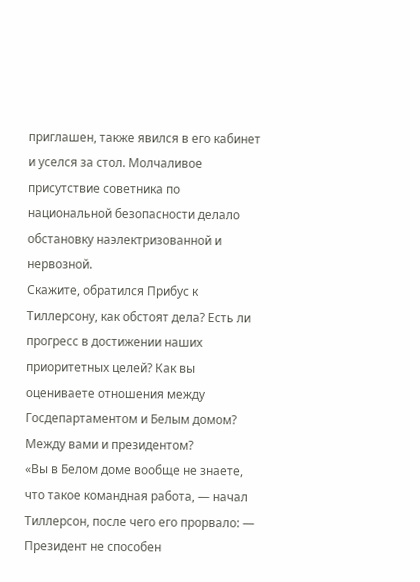приглашен, также явился в его кабинет и уселся за стол. Молчаливое присутствие советника по национальной безопасности делало обстановку наэлектризованной и нервозной.
Скажите, обратился Прибус к Тиллерсону, как обстоят дела? Есть ли прогресс в достижении наших приоритетных целей? Как вы оцениваете отношения между Госдепартаментом и Белым домом? Между вами и президентом?
«Вы в Белом доме вообще не знаете, что такое командная работа, — начал Тиллерсон, после чего его прорвало: — Президент не способен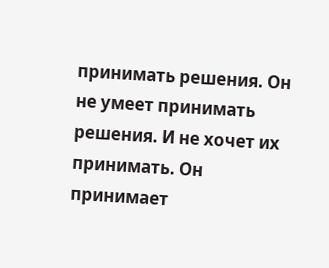принимать решения. Он не умеет принимать решения. И не хочет их принимать. Он принимает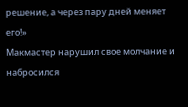решение, а через пару дней меняет его!»
Макмастер нарушил свое молчание и набросился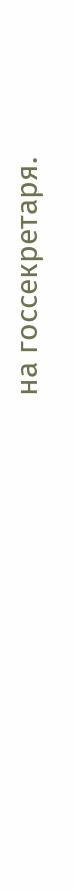на госсекретаря.